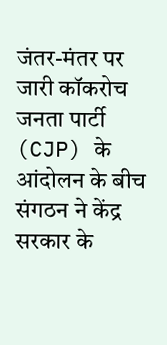जंतर-मंतर पर जारी कॉकरोच जनता पार्टी (CJP) के आंदोलन के बीच संगठन ने केंद्र सरकार के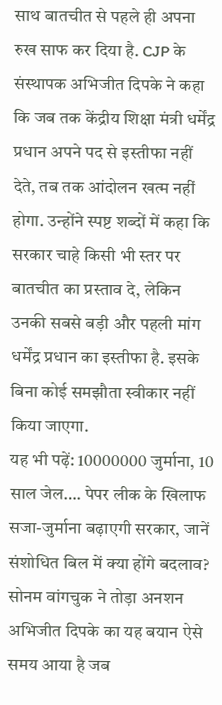साथ बातचीत से पहले ही अपना रुख साफ कर दिया है. CJP के संस्थापक अभिजीत दिपके ने कहा कि जब तक केंद्रीय शिक्षा मंत्री धर्मेंद्र प्रधान अपने पद से इस्तीफा नहीं देते, तब तक आंदोलन खत्म नहीं होगा. उन्होंने स्पष्ट शब्दों में कहा कि सरकार चाहे किसी भी स्तर पर बातचीत का प्रस्ताव दे, लेकिन उनकी सबसे बड़ी और पहली मांग धर्मेंद्र प्रधान का इस्तीफा है. इसके बिना कोई समझौता स्वीकार नहीं किया जाएगा.
यह भी पढ़ें: 10000000 जुर्माना, 10 साल जेल…. पेपर लीक के खिलाफ सजा-जुर्माना बढ़ाएगी सरकार, जानें संशोधित बिल में क्या होंगे बदलाव?
सोनम वांगचुक ने तोड़ा अनशन
अभिजीत दिपके का यह बयान ऐसे समय आया है जब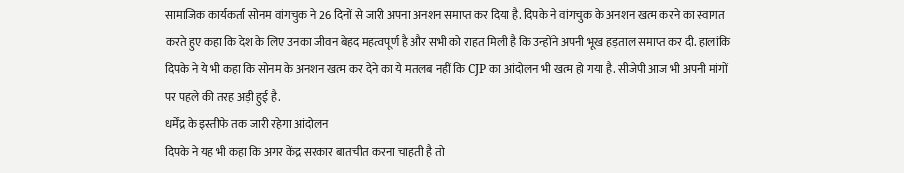सामाजिक कार्यकर्ता सोनम वांगचुक ने 26 दिनों से जारी अपना अनशन समाप्त कर दिया है. दिपके ने वांगचुक के अनशन खत्म करने का स्वागत करते हुए कहा कि देश के लिए उनका जीवन बेहद महत्वपूर्ण है और सभी को राहत मिली है कि उन्होंने अपनी भूख हड़ताल समाप्त कर दी. हालांकि दिपके ने ये भी कहा कि सोनम के अनशन खत्म कर देने का ये मतलब नहीं कि CJP का आंदोलन भी खत्म हो गया है. सीजेपी आज भी अपनी मांगों पर पहले की तरह अड़ी हुई है.
धर्मेंद्र के इस्तीफे तक जारी रहेगा आंदोलन
दिपके ने यह भी कहा कि अगर केंद्र सरकार बातचीत करना चाहती है तो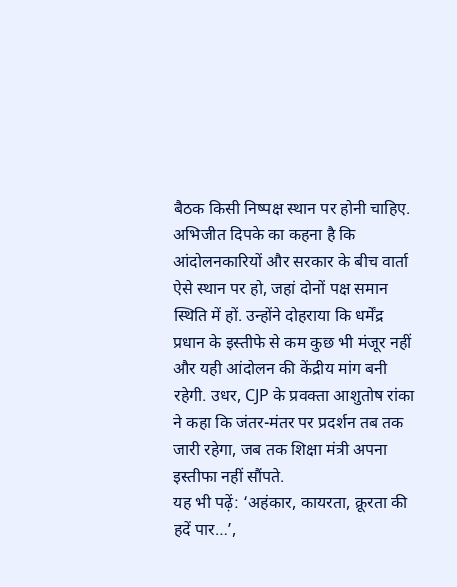बैठक किसी निष्पक्ष स्थान पर होनी चाहिए. अभिजीत दिपके का कहना है कि आंदोलनकारियों और सरकार के बीच वार्ता ऐसे स्थान पर हो, जहां दोनों पक्ष समान स्थिति में हों. उन्होंने दोहराया कि धर्मेंद्र प्रधान के इस्तीफे से कम कुछ भी मंजूर नहीं और यही आंदोलन की केंद्रीय मांग बनी रहेगी. उधर, CJP के प्रवक्ता आशुतोष रांका ने कहा कि जंतर-मंतर पर प्रदर्शन तब तक जारी रहेगा, जब तक शिक्षा मंत्री अपना इस्तीफा नहीं सौंपते.
यह भी पढ़ें: ‘अहंकार, कायरता, क्रूरता की हदें पार…’,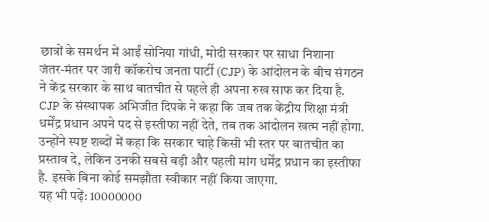छात्रों के समर्थन में आईं सोनिया गांधी, मोदी सरकार पर साधा निशाना
जंतर-मंतर पर जारी कॉकरोच जनता पार्टी (CJP) के आंदोलन के बीच संगठन ने केंद्र सरकार के साथ बातचीत से पहले ही अपना रुख साफ कर दिया है. CJP के संस्थापक अभिजीत दिपके ने कहा कि जब तक केंद्रीय शिक्षा मंत्री धर्मेंद्र प्रधान अपने पद से इस्तीफा नहीं देते, तब तक आंदोलन खत्म नहीं होगा. उन्होंने स्पष्ट शब्दों में कहा कि सरकार चाहे किसी भी स्तर पर बातचीत का प्रस्ताव दे, लेकिन उनकी सबसे बड़ी और पहली मांग धर्मेंद्र प्रधान का इस्तीफा है. इसके बिना कोई समझौता स्वीकार नहीं किया जाएगा.
यह भी पढ़ें: 10000000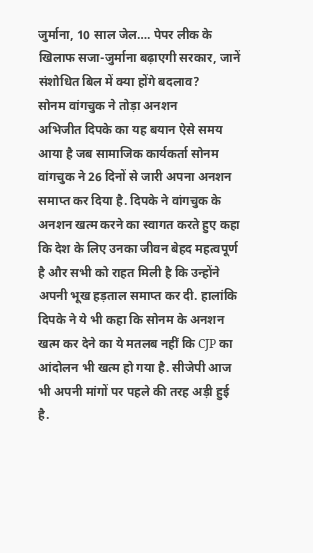जुर्माना, 10 साल जेल…. पेपर लीक के खिलाफ सजा-जुर्माना बढ़ाएगी सरकार, जानें संशोधित बिल में क्या होंगे बदलाव?
सोनम वांगचुक ने तोड़ा अनशन
अभिजीत दिपके का यह बयान ऐसे समय आया है जब सामाजिक कार्यकर्ता सोनम वांगचुक ने 26 दिनों से जारी अपना अनशन समाप्त कर दिया है. दिपके ने वांगचुक के अनशन खत्म करने का स्वागत करते हुए कहा कि देश के लिए उनका जीवन बेहद महत्वपूर्ण है और सभी को राहत मिली है कि उन्होंने अपनी भूख हड़ताल समाप्त कर दी. हालांकि दिपके ने ये भी कहा कि सोनम के अनशन खत्म कर देने का ये मतलब नहीं कि CJP का आंदोलन भी खत्म हो गया है. सीजेपी आज भी अपनी मांगों पर पहले की तरह अड़ी हुई है.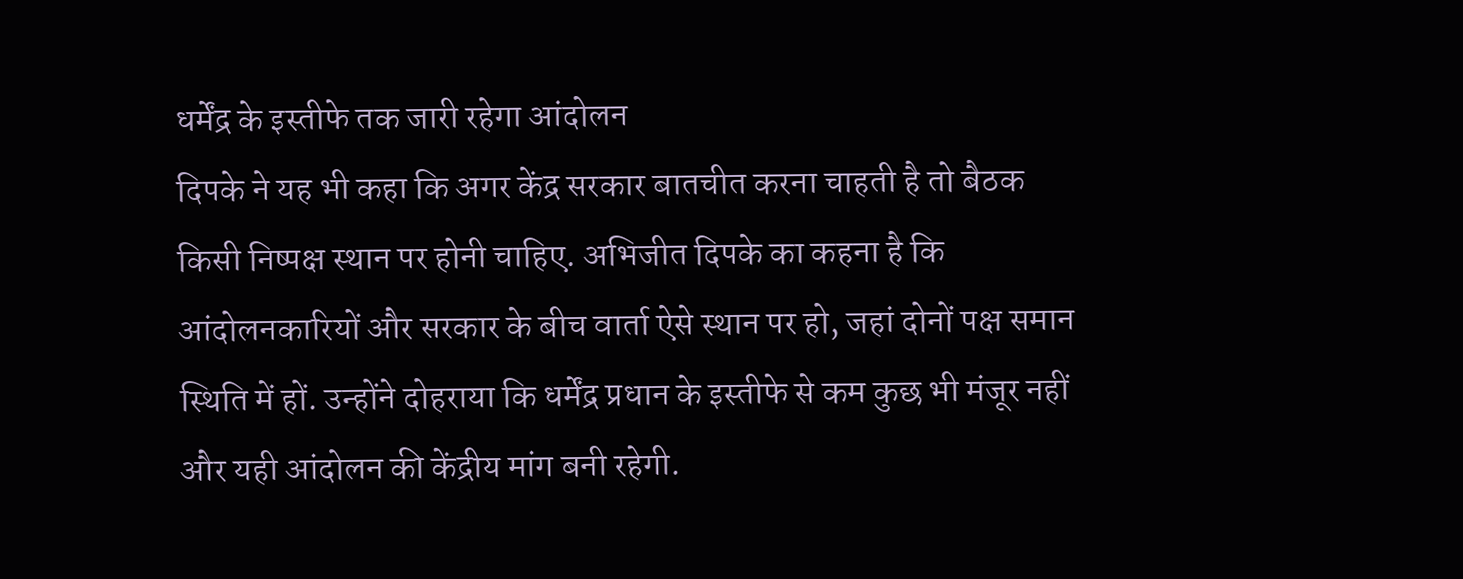धर्मेंद्र के इस्तीफे तक जारी रहेगा आंदोलन
दिपके ने यह भी कहा कि अगर केंद्र सरकार बातचीत करना चाहती है तो बैठक किसी निष्पक्ष स्थान पर होनी चाहिए. अभिजीत दिपके का कहना है कि आंदोलनकारियों और सरकार के बीच वार्ता ऐसे स्थान पर हो, जहां दोनों पक्ष समान स्थिति में हों. उन्होंने दोहराया कि धर्मेंद्र प्रधान के इस्तीफे से कम कुछ भी मंजूर नहीं और यही आंदोलन की केंद्रीय मांग बनी रहेगी.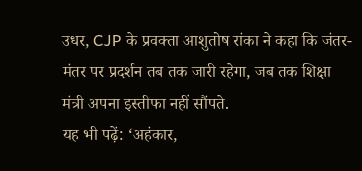उधर, CJP के प्रवक्ता आशुतोष रांका ने कहा कि जंतर-मंतर पर प्रदर्शन तब तक जारी रहेगा, जब तक शिक्षा मंत्री अपना इस्तीफा नहीं सौंपते.
यह भी पढ़ें: ‘अहंकार,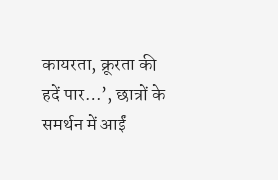कायरता, क्रूरता की हदें पार…’, छात्रों के समर्थन में आईं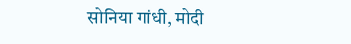सोनिया गांधी, मोदी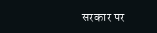सरकार पर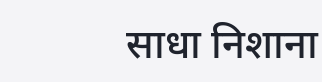साधा निशाना